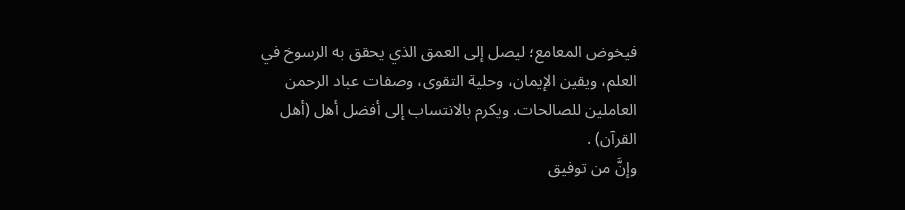فيخوض المعامع؛ ليصل إلى العمق الذي يحقق به الرسوخ في العلم، ويقين الإيمان، وحلية التقوى، وصفات عباد الرحمن العاملين للصالحات. ويكرم بالانتساب إلى أفضل أهل (أهل القرآن) .
وإنَّ من توفيق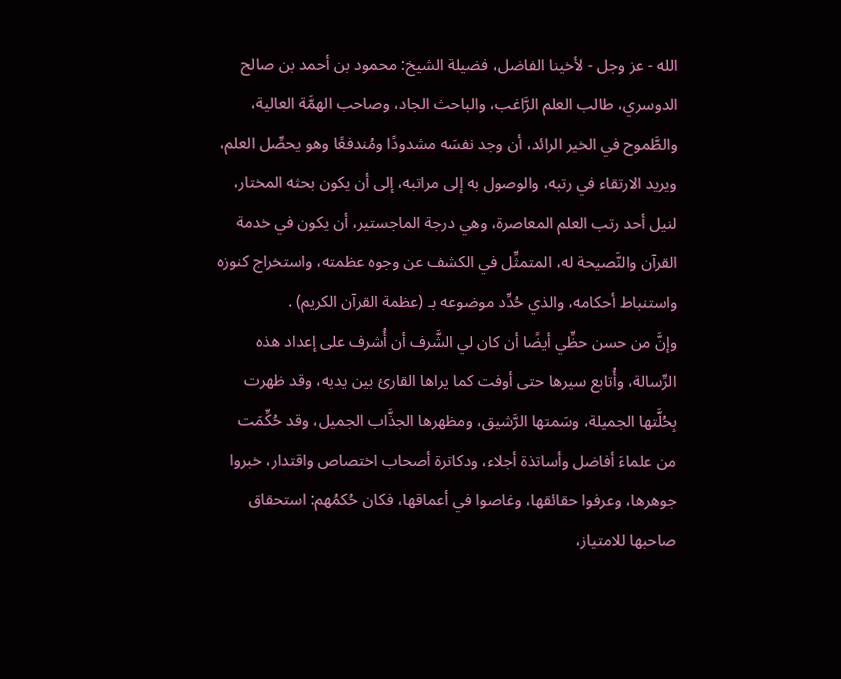الله - عز وجل - لأخينا الفاضل، فضيلة الشيخ: محمود بن أحمد بن صالح الدوسري، طالب العلم الرَّاغب، والباحث الجاد، وصاحب الهمَّة العالية، والطَّموح في الخير الرائد، أن وجد نفسَه مشدودًا ومُندفعًا وهو يحصِّل العلم، ويريد الارتقاء في رتبه، والوصول به إلى مراتبه، إلى أن يكون بحثه المختار، لنيل أحد رتب العلم المعاصرة، وهي درجة الماجستير، أن يكون في خدمة القرآن والنَّصيحة له، المتمثِّل في الكشف عن وجوه عظمته، واستخراج كنوزه واستنباط أحكامه، والذي حُدِّد موضوعه بـ (عظمة القرآن الكريم) .
وإنَّ من حسن حظِّي أيضًا أن كان لي الشَّرف أن أُشرف على إعداد هذه الرِّسالة، وأُتابع سيرها حتى أوفت كما يراها القارئ بين يديه، وقد ظهرت بِحُلَّتها الجميلة، وسَمتها الرَّشيق، ومظهرها الجذَّاب الجميل، وقد حُكِّمَت من علماءَ أفاضل وأساتذة أجلاء، ودكاترة أصحاب اختصاص واقتدار، خبروا جوهرها، وعرفوا حقائقها، وغاصوا في أعماقها، فكان حُكمُهم: استحقاق صاحبها للامتياز،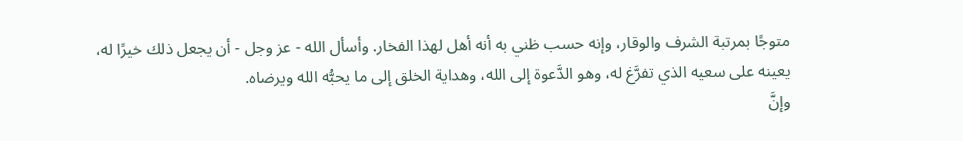متوجًا بمرتبة الشرف والوقار، وإنه حسب ظني به أنه أهل لهذا الفخار. وأسأل الله - عز وجل - أن يجعل ذلك خيرًا له، يعينه على سعيه الذي تفرَّغ له، وهو الدَّعوة إلى الله، وهداية الخلق إلى ما يحبُّه الله ويرضاه.
وإنَّ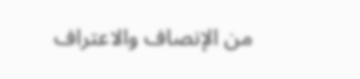من الإنصاف والاعتراف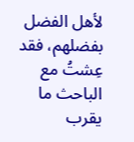لأهل الفضل بفضلهم، فقد عِشتُ مع الباحث ما يقرب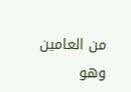من العامين وهو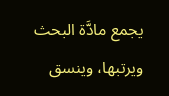يجمع مادَّة البحث ويرتبها، وينسق